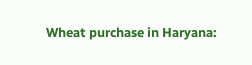Wheat purchase in Haryana: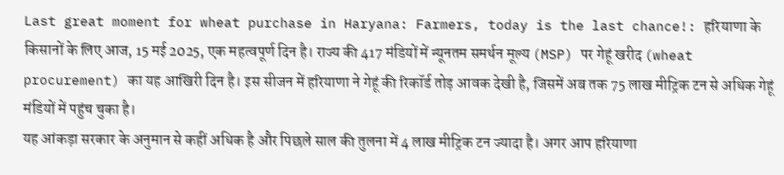Last great moment for wheat purchase in Haryana: Farmers, today is the last chance!: हरियाणा के किसानों के लिए आज, 15 मई 2025, एक महत्वपूर्ण दिन है। राज्य की 417 मंडियों में न्यूनतम समर्थन मूल्य (MSP) पर गेहूं खरीद (wheat procurement) का यह आखिरी दिन है। इस सीजन में हरियाणा ने गेहूं की रिकॉर्ड तोड़ आवक देखी है, जिसमें अब तक 75 लाख मीट्रिक टन से अधिक गेहूं मंडियों में पहुंच चुका है।
यह आंकड़ा सरकार के अनुमान से कहीं अधिक है और पिछले साल की तुलना में 4 लाख मीट्रिक टन ज्यादा है। अगर आप हरियाणा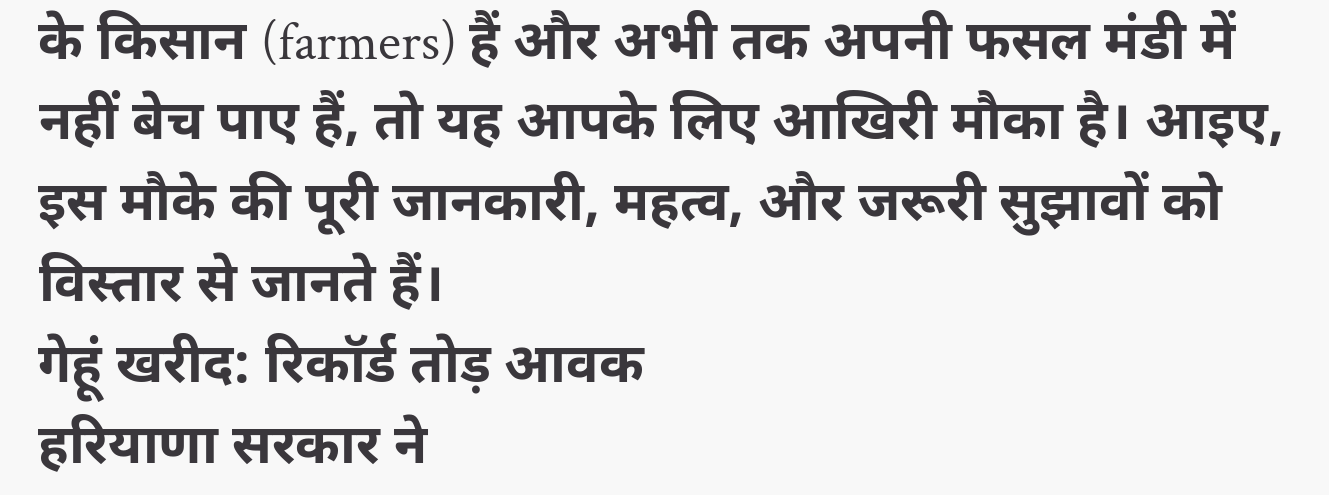के किसान (farmers) हैं और अभी तक अपनी फसल मंडी में नहीं बेच पाए हैं, तो यह आपके लिए आखिरी मौका है। आइए, इस मौके की पूरी जानकारी, महत्व, और जरूरी सुझावों को विस्तार से जानते हैं।
गेहूं खरीद: रिकॉर्ड तोड़ आवक
हरियाणा सरकार ने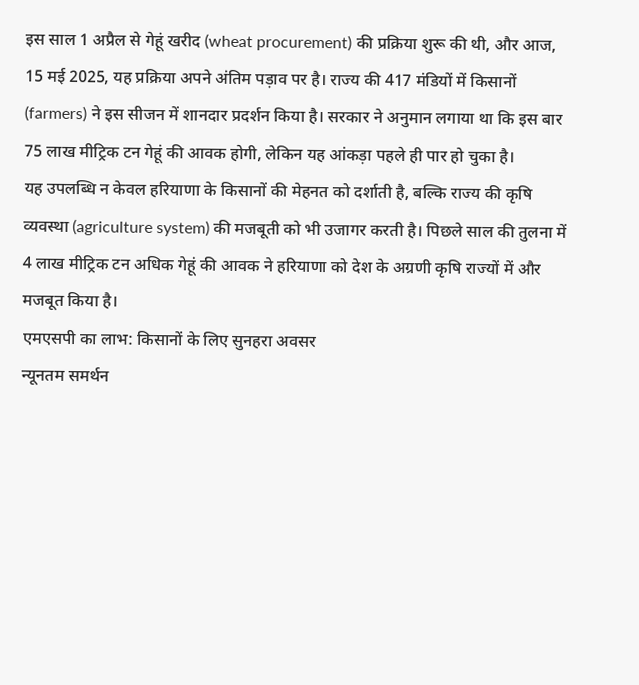इस साल 1 अप्रैल से गेहूं खरीद (wheat procurement) की प्रक्रिया शुरू की थी, और आज, 15 मई 2025, यह प्रक्रिया अपने अंतिम पड़ाव पर है। राज्य की 417 मंडियों में किसानों (farmers) ने इस सीजन में शानदार प्रदर्शन किया है। सरकार ने अनुमान लगाया था कि इस बार 75 लाख मीट्रिक टन गेहूं की आवक होगी, लेकिन यह आंकड़ा पहले ही पार हो चुका है।
यह उपलब्धि न केवल हरियाणा के किसानों की मेहनत को दर्शाती है, बल्कि राज्य की कृषि व्यवस्था (agriculture system) की मजबूती को भी उजागर करती है। पिछले साल की तुलना में 4 लाख मीट्रिक टन अधिक गेहूं की आवक ने हरियाणा को देश के अग्रणी कृषि राज्यों में और मजबूत किया है।
एमएसपी का लाभ: किसानों के लिए सुनहरा अवसर
न्यूनतम समर्थन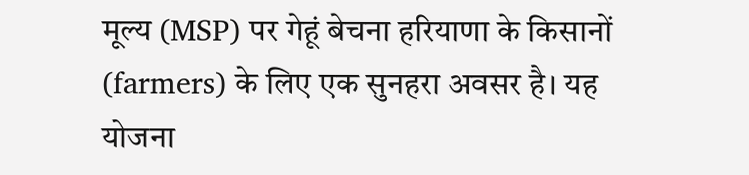मूल्य (MSP) पर गेहूं बेचना हरियाणा के किसानों (farmers) के लिए एक सुनहरा अवसर है। यह योजना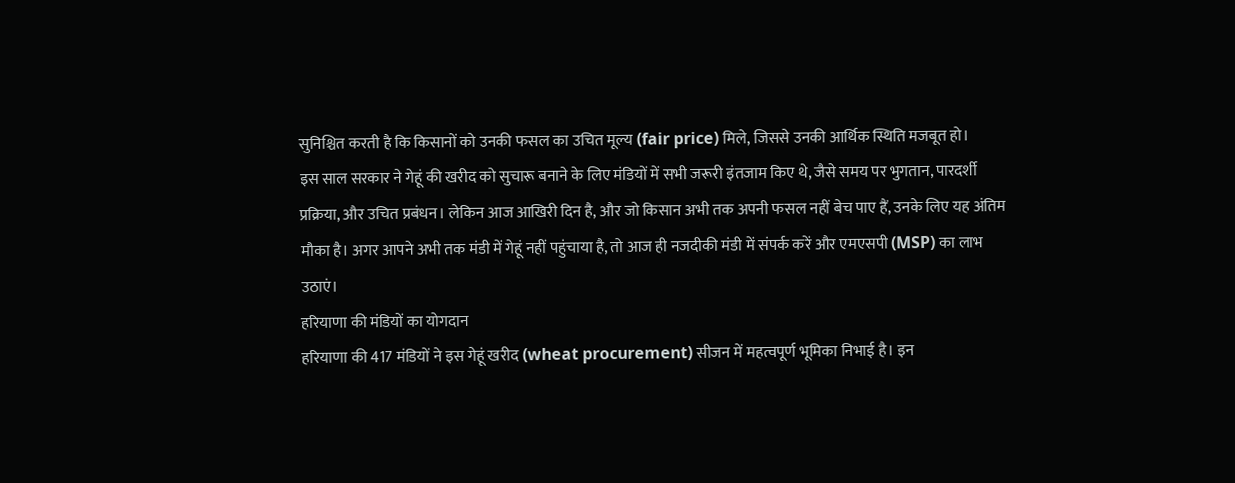सुनिश्चित करती है कि किसानों को उनकी फसल का उचित मूल्य (fair price) मिले, जिससे उनकी आर्थिक स्थिति मजबूत हो।
इस साल सरकार ने गेहूं की खरीद को सुचारू बनाने के लिए मंडियों में सभी जरूरी इंतजाम किए थे, जैसे समय पर भुगतान, पारदर्शी प्रक्रिया, और उचित प्रबंधन। लेकिन आज आखिरी दिन है, और जो किसान अभी तक अपनी फसल नहीं बेच पाए हैं, उनके लिए यह अंतिम मौका है। अगर आपने अभी तक मंडी में गेहूं नहीं पहुंचाया है, तो आज ही नजदीकी मंडी में संपर्क करें और एमएसपी (MSP) का लाभ उठाएं।
हरियाणा की मंडियों का योगदान
हरियाणा की 417 मंडियों ने इस गेहूं खरीद (wheat procurement) सीजन में महत्वपूर्ण भूमिका निभाई है। इन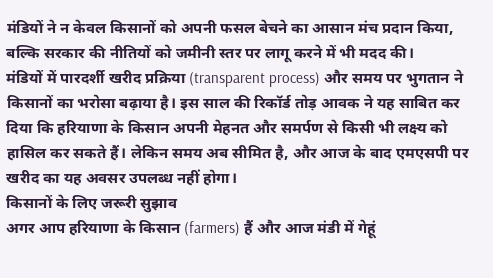मंडियों ने न केवल किसानों को अपनी फसल बेचने का आसान मंच प्रदान किया, बल्कि सरकार की नीतियों को जमीनी स्तर पर लागू करने में भी मदद की।
मंडियों में पारदर्शी खरीद प्रक्रिया (transparent process) और समय पर भुगतान ने किसानों का भरोसा बढ़ाया है। इस साल की रिकॉर्ड तोड़ आवक ने यह साबित कर दिया कि हरियाणा के किसान अपनी मेहनत और समर्पण से किसी भी लक्ष्य को हासिल कर सकते हैं। लेकिन समय अब सीमित है, और आज के बाद एमएसपी पर खरीद का यह अवसर उपलब्ध नहीं होगा।
किसानों के लिए जरूरी सुझाव
अगर आप हरियाणा के किसान (farmers) हैं और आज मंडी में गेहूं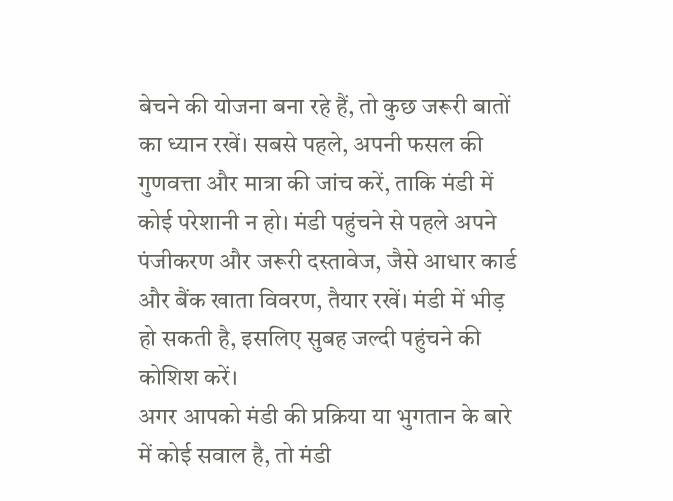बेचने की योजना बना रहे हैं, तो कुछ जरूरी बातों का ध्यान रखें। सबसे पहले, अपनी फसल की गुणवत्ता और मात्रा की जांच करें, ताकि मंडी में कोई परेशानी न हो। मंडी पहुंचने से पहले अपने पंजीकरण और जरूरी दस्तावेज, जैसे आधार कार्ड और बैंक खाता विवरण, तैयार रखें। मंडी में भीड़ हो सकती है, इसलिए सुबह जल्दी पहुंचने की कोशिश करें।
अगर आपको मंडी की प्रक्रिया या भुगतान के बारे में कोई सवाल है, तो मंडी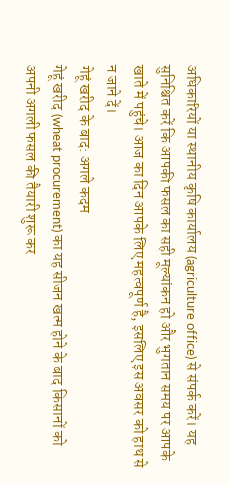अधिकारियों या स्थानीय कृषि कार्यालय (agriculture office) से संपर्क करें। यह सुनिश्चित करें कि आपकी फसल का सही मूल्यांकन हो और भुगतान समय पर आपके खाते में पहुंचे। आज का दिन आपके लिए महत्वपूर्ण है, इसलिए इस अवसर को हाथ से न जाने दें।
गेहूं खरीद के बाद: अगले कदम
गेहूं खरीद (wheat procurement) का यह सीजन खत्म होने के बाद किसानों को अपनी अगली फसल की तैयारी शुरू कर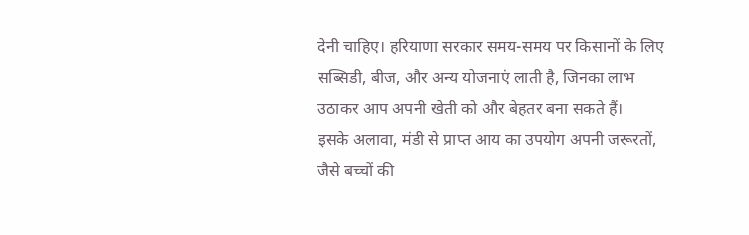देनी चाहिए। हरियाणा सरकार समय-समय पर किसानों के लिए सब्सिडी, बीज, और अन्य योजनाएं लाती है, जिनका लाभ उठाकर आप अपनी खेती को और बेहतर बना सकते हैं।
इसके अलावा, मंडी से प्राप्त आय का उपयोग अपनी जरूरतों, जैसे बच्चों की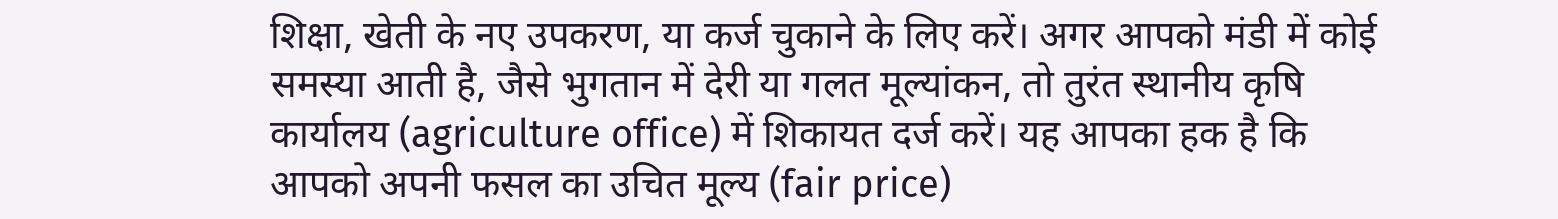शिक्षा, खेती के नए उपकरण, या कर्ज चुकाने के लिए करें। अगर आपको मंडी में कोई समस्या आती है, जैसे भुगतान में देरी या गलत मूल्यांकन, तो तुरंत स्थानीय कृषि कार्यालय (agriculture office) में शिकायत दर्ज करें। यह आपका हक है कि आपको अपनी फसल का उचित मूल्य (fair price)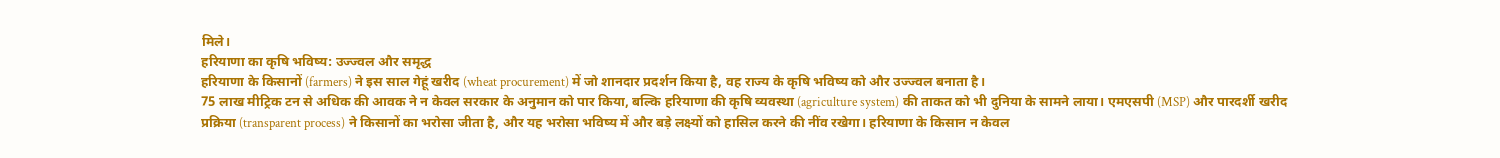मिले।
हरियाणा का कृषि भविष्य: उज्ज्वल और समृद्ध
हरियाणा के किसानों (farmers) ने इस साल गेहूं खरीद (wheat procurement) में जो शानदार प्रदर्शन किया है, वह राज्य के कृषि भविष्य को और उज्ज्वल बनाता है।
75 लाख मीट्रिक टन से अधिक की आवक ने न केवल सरकार के अनुमान को पार किया, बल्कि हरियाणा की कृषि व्यवस्था (agriculture system) की ताकत को भी दुनिया के सामने लाया। एमएसपी (MSP) और पारदर्शी खरीद प्रक्रिया (transparent process) ने किसानों का भरोसा जीता है, और यह भरोसा भविष्य में और बड़े लक्ष्यों को हासिल करने की नींव रखेगा। हरियाणा के किसान न केवल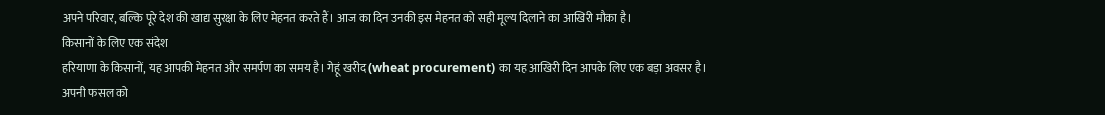अपने परिवार, बल्कि पूरे देश की खाद्य सुरक्षा के लिए मेहनत करते हैं। आज का दिन उनकी इस मेहनत को सही मूल्य दिलाने का आखिरी मौका है।
किसानों के लिए एक संदेश
हरियाणा के किसानों, यह आपकी मेहनत और समर्पण का समय है। गेहूं खरीद (wheat procurement) का यह आखिरी दिन आपके लिए एक बड़ा अवसर है। अपनी फसल को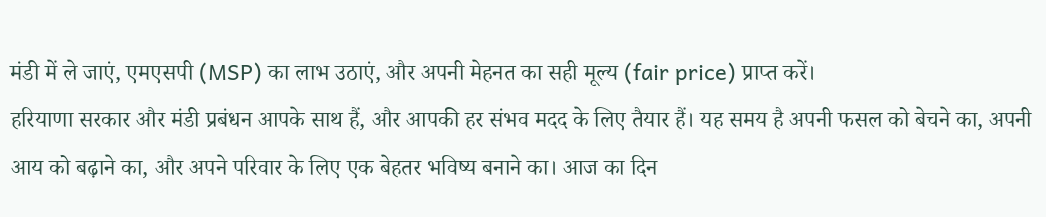मंडी में ले जाएं, एमएसपी (MSP) का लाभ उठाएं, और अपनी मेहनत का सही मूल्य (fair price) प्राप्त करें।
हरियाणा सरकार और मंडी प्रबंधन आपके साथ हैं, और आपकी हर संभव मदद के लिए तैयार हैं। यह समय है अपनी फसल को बेचने का, अपनी आय को बढ़ाने का, और अपने परिवार के लिए एक बेहतर भविष्य बनाने का। आज का दिन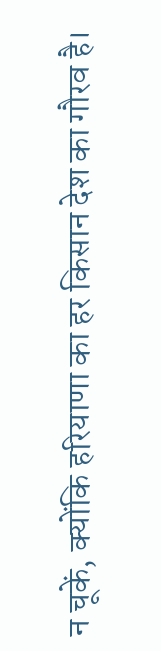न चूकें, क्योंकि हरियाणा का हर किसान देश का गौरव है।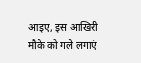आइए, इस आखिरी मौके को गले लगाएं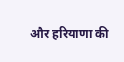और हरियाणा की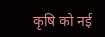कृषि को नई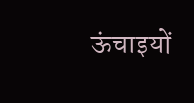ऊंचाइयों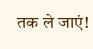तक ले जाएं!